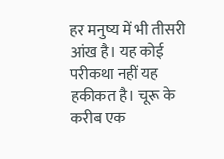हर मनुष्य में भी तीसरी आंख है। यह कोई परीकथा नहीं यह हकीकत है। चूरू के करीब एक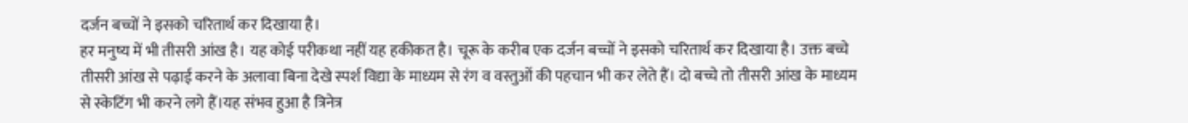दर्जन बच्चों ने इसको चरितार्थ कर दिखाया है।
हर मनुष्य में भी तीसरी आंख है। यह कोई परीकथा नहीं यह हकीकत है। चूरू के करीब एक दर्जन बच्चों ने इसको चरितार्थ कर दिखाया है। उक्त बच्चे तीसरी आंख से पढ़ाई करने के अलावा बिना देखे स्पर्श विद्या के माध्यम से रंग व वस्तुओं की पहचान भी कर लेते हैं। दो बच्चे तो तीसरी आंख के माध्यम से स्केटिंग भी करने लगे हैं।यह संभव हुआ है त्रिनेत्र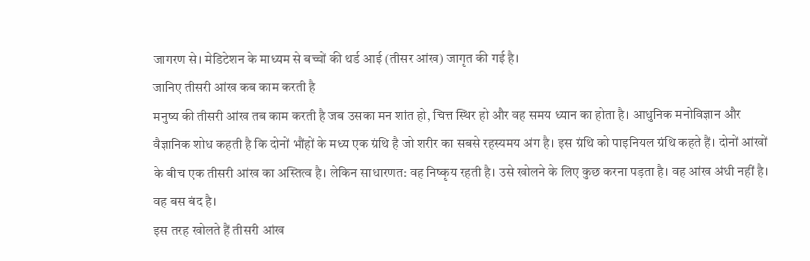जागरण से। मेडिटेशन के माध्यम से बच्चों की थर्ड आई (तीसर आंख) जागृत की गई है।
जानिए तीसरी आंख कब काम करती है
मनुष्य की तीसरी आंख तब काम करती है जब उसका मन शांत हो, चित्त स्थिर हो और वह समय ध्यान का होता है। आधुनिक मनोविज्ञान और वैज्ञानिक शोध कहती है कि दोनों भौंहों के मध्य एक ग्रंथि है जो शरीर का सबसे रहस्यमय अंग है। इस ग्रंथि को पाइनियल ग्रंथि कहते हैं। दोनों आंखों के बीच एक तीसरी आंख का अस्तित्व है। लेकिन साधारणत: वह निष्कृय रहती है। उसे खोलने के लिए कुछ करना पड़ता है। वह आंख अंधी नहीं है। वह बस बंद है।
इस तरह खोलते हैं तीसरी आंख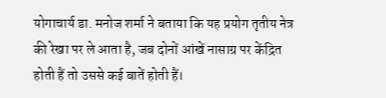योगाचार्य डा. मनोज शर्मा ने बताया कि यह प्रयोग तृतीय नेत्र की रेखा पर ले आता है, जब दोनों आंखें नासाग्र पर केंद्रित होती हैं तो उससे कई बातें होती हैं।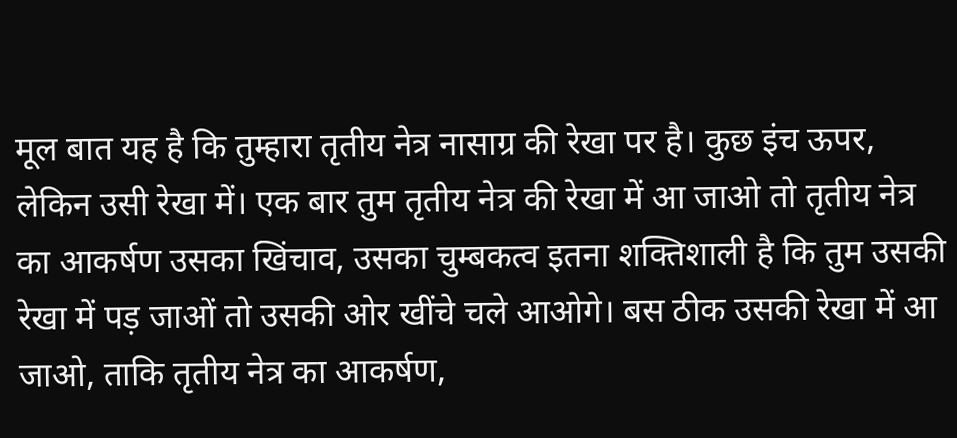मूल बात यह है कि तुम्हारा तृतीय नेत्र नासाग्र की रेखा पर है। कुछ इंच ऊपर, लेकिन उसी रेखा में। एक बार तुम तृतीय नेत्र की रेखा में आ जाओ तो तृतीय नेत्र का आकर्षण उसका खिंचाव, उसका चुम्बकत्व इतना शक्तिशाली है कि तुम उसकी रेखा में पड़ जाओं तो उसकी ओर खींचे चले आओगे। बस ठीक उसकी रेखा में आ जाओ, ताकि तृतीय नेत्र का आकर्षण,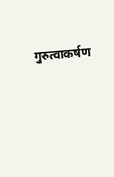गुरुत्वाकर्षण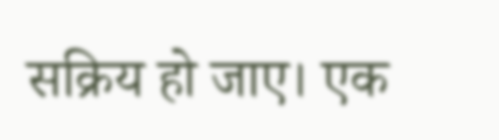सक्रिय हो जाए। एक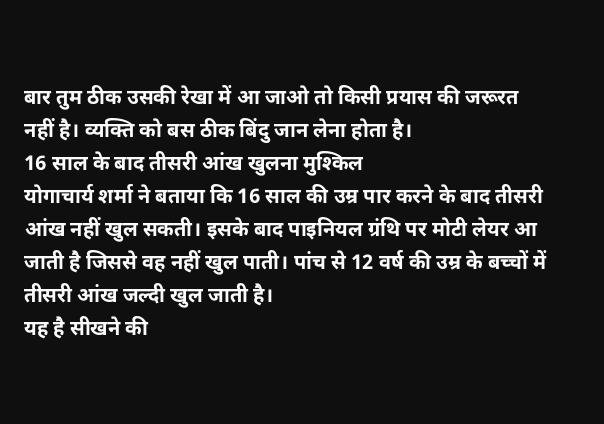बार तुम ठीक उसकी रेखा में आ जाओ तो किसी प्रयास की जरूरत नहीं है। व्यक्ति को बस ठीक बिंदु जान लेना होता है।
16 साल के बाद तीसरी आंख खुलना मुश्किल
योगाचार्य शर्मा ने बताया कि 16 साल की उम्र पार करने के बाद तीसरी आंख नहीं खुल सकती। इसके बाद पाइनियल ग्रंथि पर मोटी लेयर आ जाती है जिससे वह नहीं खुल पाती। पांच से 12 वर्ष की उम्र के बच्चों में तीसरी आंख जल्दी खुल जाती है।
यह है सीखने की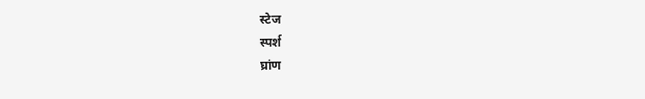स्टेज
स्पर्श
घ्रांण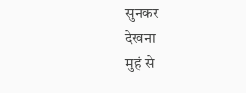सुनकर
देखना
मुहं से